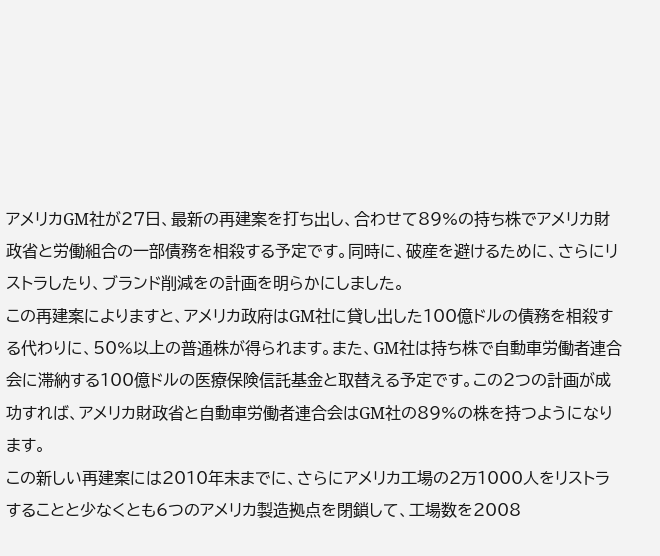アメリカGM社が27日、最新の再建案を打ち出し、合わせて89%の持ち株でアメリカ財政省と労働組合の一部債務を相殺する予定です。同時に、破産を避けるために、さらにリストラしたり、ブランド削減をの計画を明らかにしました。
この再建案によりますと、アメリカ政府はGM社に貸し出した100億ドルの債務を相殺する代わりに、50%以上の普通株が得られます。また、GM社は持ち株で自動車労働者連合会に滞納する100億ドルの医療保険信託基金と取替える予定です。この2つの計画が成功すれば、アメリカ財政省と自動車労働者連合会はGM社の89%の株を持つようになります。
この新しい再建案には2010年末までに、さらにアメリカ工場の2万1000人をリストラすることと少なくとも6つのアメリカ製造拠点を閉鎖して、工場数を2008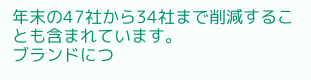年末の47社から34社まで削減することも含まれています。
ブランドにつ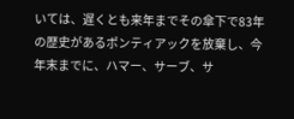いては、遅くとも来年までその傘下で83年の歴史があるポンティアックを放棄し、今年末までに、ハマー、サーブ、サ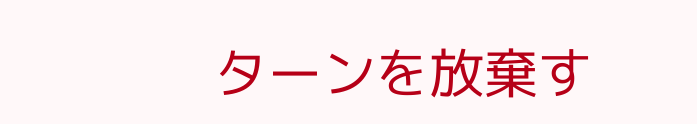ターンを放棄す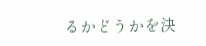るかどうかを決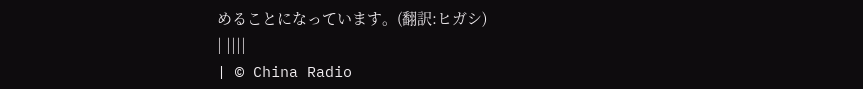めることになっています。(翻訳:ヒガシ)
| ||||
| © China Radio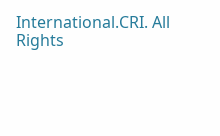International.CRI. All Rights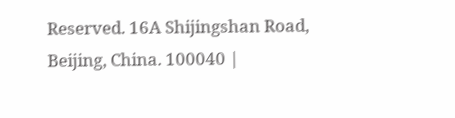Reserved. 16A Shijingshan Road, Beijing, China. 100040 |